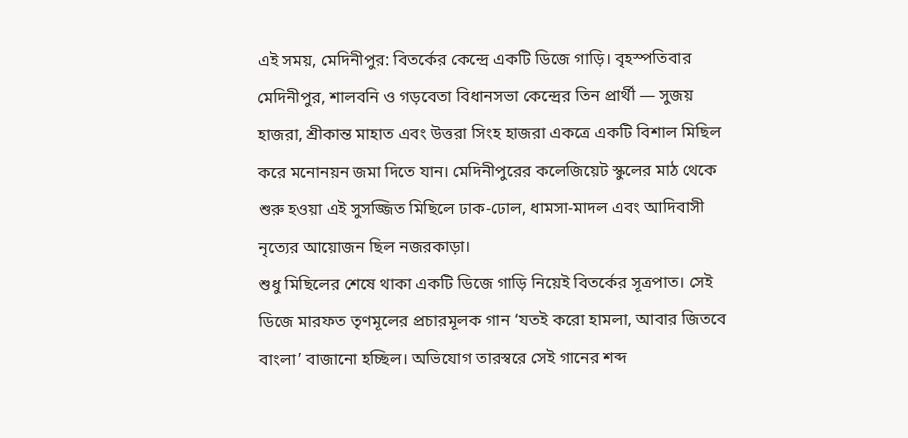এই সময়, মেদিনীপুর: বিতর্কের কেন্দ্রে একটি ডিজে গাড়ি। বৃহস্পতিবার মেদিনীপুর, শালবনি ও গড়বেতা বিধানসভা কেন্দ্রের তিন প্রার্থী — সুজয় হাজরা, শ্রীকান্ত মাহাত এবং উত্তরা সিংহ হাজরা একত্রে একটি বিশাল মিছিল করে মনোনয়ন জমা দিতে যান। মেদিনীপুরের কলেজিয়েট স্কুলের মাঠ থেকে শুরু হওয়া এই সুসজ্জিত মিছিলে ঢাক-ঢোল, ধামসা-মাদল এবং আদিবাসী নৃত্যের আয়োজন ছিল নজরকাড়া।
শুধু মিছিলের শেষে থাকা একটি ডিজে গাড়ি নিয়েই বিতর্কের সূত্রপাত। সেই ডিজে মারফত তৃণমূলের প্রচারমূলক গান ‘যতই করো হামলা, আবার জিতবে বাংলা’ বাজানো হচ্ছিল। অভিযোগ তারস্বরে সেই গানের শব্দ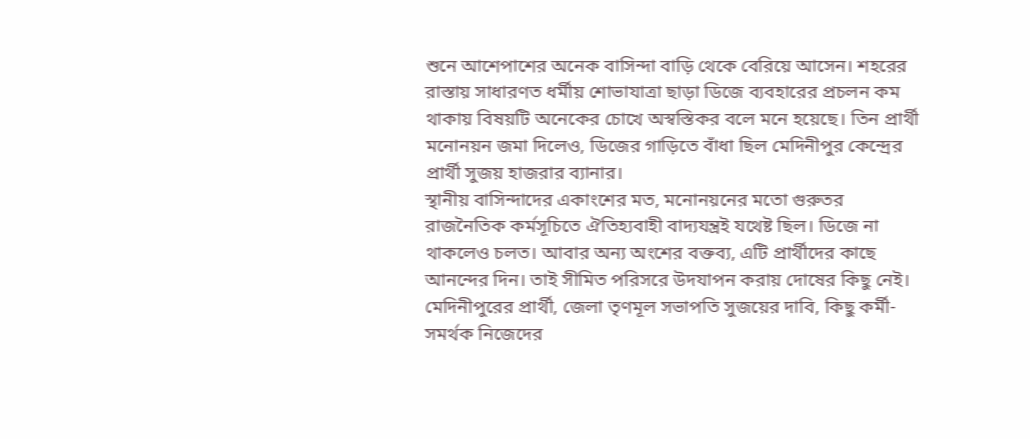শুনে আশেপাশের অনেক বাসিন্দা বাড়ি থেকে বেরিয়ে আসেন। শহরের রাস্তায় সাধারণত ধর্মীয় শোভাযাত্রা ছাড়া ডিজে ব্যবহারের প্রচলন কম থাকায় বিষয়টি অনেকের চোখে অস্বস্তিকর বলে মনে হয়েছে। তিন প্রার্থী মনোনয়ন জমা দিলেও, ডিজের গাড়িতে বাঁধা ছিল মেদিনীপুর কেন্দ্রের প্রার্থী সুজয় হাজরার ব্যানার।
স্থানীয় বাসিন্দাদের একাংশের মত, মনোনয়নের মতো গুরুতর রাজনৈতিক কর্মসূচিতে ঐতিহ্যবাহী বাদ্যযন্ত্রই যথেষ্ট ছিল। ডিজে না থাকলেও চলত। আবার অন্য অংশের বক্তব্য, এটি প্রার্থীদের কাছে আনন্দের দিন। তাই সীমিত পরিসরে উদযাপন করায় দোষের কিছু নেই।
মেদিনীপুরের প্রার্থী, জেলা তৃণমূল সভাপতি সুজয়ের দাবি, কিছু কর্মী-সমর্থক নিজেদের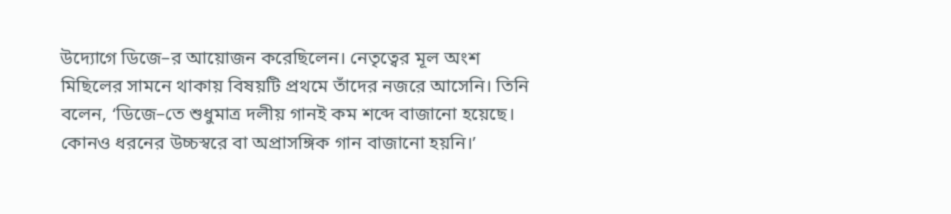উদ্যোগে ডিজে–র আয়োজন করেছিলেন। নেতৃত্বের মূল অংশ মিছিলের সামনে থাকায় বিষয়টি প্রথমে তাঁদের নজরে আসেনি। তিনি বলেন, ‘ডিজে–তে শুধুমাত্র দলীয় গানই কম শব্দে বাজানো হয়েছে। কোনও ধরনের উচ্চস্বরে বা অপ্রাসঙ্গিক গান বাজানো হয়নি।’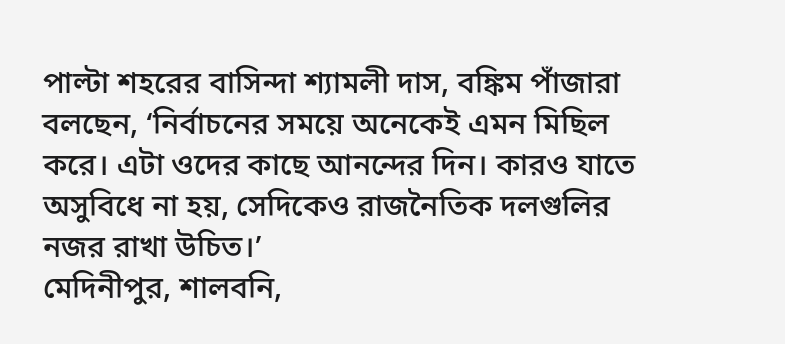পাল্টা শহরের বাসিন্দা শ্যামলী দাস, বঙ্কিম পাঁজারা বলছেন, ‘নির্বাচনের সময়ে অনেকেই এমন মিছিল করে। এটা ওদের কাছে আনন্দের দিন। কারও যাতে অসুবিধে না হয়, সেদিকেও রাজনৈতিক দলগুলির নজর রাখা উচিত।’
মেদিনীপুর, শালবনি,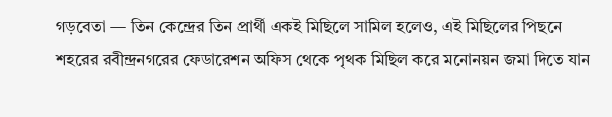গড়বেতা — তিন কেন্দ্রের তিন প্রার্থী একই মিছিলে সামিল হলেও, এই মিছিলের পিছনে শহরের রবীন্দ্রনগরের ফেডারেশন অফিস থেকে পৃথক মিছিল করে মনোনয়ন জমা দিতে যান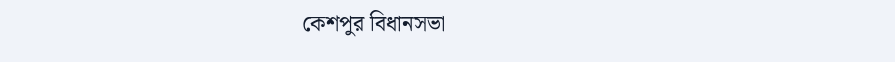কেশপুর বিধানসভা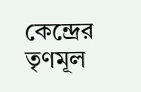কেন্দ্রের তৃণমূল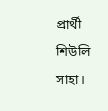প্রার্থী শিউলি সাহা।